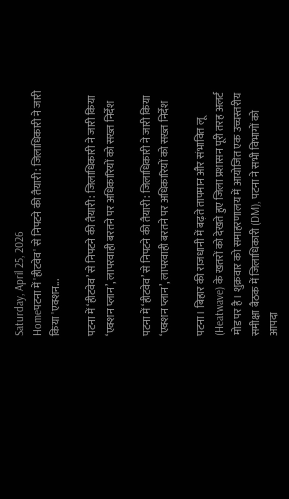Saturday, April 25, 2026
Homeपटना में 'हीटवेव' से निपटने की तैयारी: जिलाधिकारी ने जारी किया 'एक्शन...

पटना में ‘हीटवेव’ से निपटने की तैयारी: जिलाधिकारी ने जारी किया ‘एक्शन प्लान’, लापरवाही बरतने पर अधिकारियों को सख्त निर्देश

पटना में ‘हीटवेव’ से निपटने की तैयारी: जिलाधिकारी ने जारी किया ‘एक्शन प्लान’, लापरवाही बरतने पर अधिकारियों को सख्त निर्देश

पटना। बिहार की राजधानी में बढ़ते तापमान और संभावित लू (Heatwave) के खतरों को देखते हुए जिला प्रशासन पूरी तरह अलर्ट मोड पर है। शुक्रवार को समाहरणालय में आयोजित एक उच्चस्तरीय समीक्षा बैठक में जिलाधिकारी (DM), पटना ने सभी विभागों को आपदा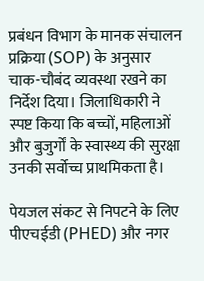प्रबंधन विभाग के मानक संचालन प्रक्रिया (SOP) के अनुसार चाक-चौबंद व्यवस्था रखने का निर्देश दिया। जिलाधिकारी ने स्पष्ट किया कि बच्चों, महिलाओं और बुजुर्गों के स्वास्थ्य की सुरक्षा उनकी सर्वोच्च प्राथमिकता है।

पेयजल संकट से निपटने के लिए पीएचईडी (PHED) और नगर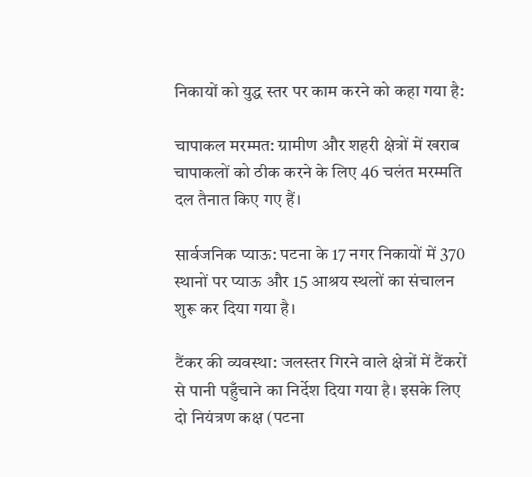निकायों को युद्ध स्तर पर काम करने को कहा गया है:

चापाकल मरम्मत: ग्रामीण और शहरी क्षेत्रों में खराब चापाकलों को ठीक करने के लिए 46 चलंत मरम्मति दल तैनात किए गए हैं।

सार्वजनिक प्याऊ: पटना के 17 नगर निकायों में 370 स्थानों पर प्याऊ और 15 आश्रय स्थलों का संचालन शुरू कर दिया गया है।

टैंकर की व्यवस्था: जलस्तर गिरने वाले क्षेत्रों में टैंकरों से पानी पहुँचाने का निर्देश दिया गया है। इसके लिए दो नियंत्रण कक्ष (पटना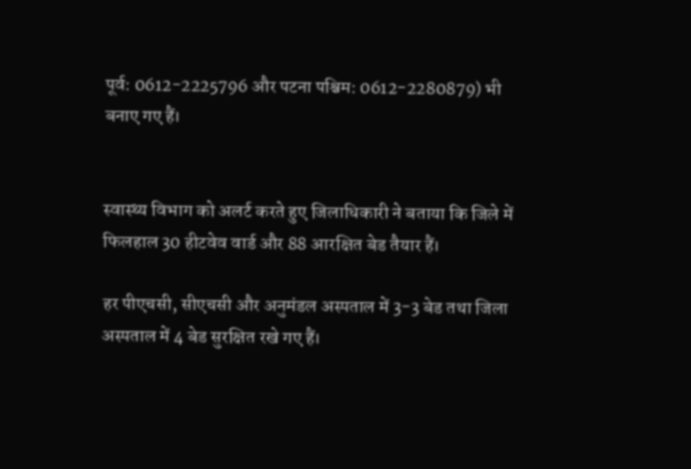पूर्व: 0612-2225796 और पटना पश्चिम: 0612-2280879) भी बनाए गए हैं।


स्वास्थ्य विभाग को अलर्ट करते हुए जिलाधिकारी ने बताया कि जिले में फिलहाल 30 हीटवेव वार्ड और 88 आरक्षित बेड तैयार हैं।

हर पीएचसी, सीएचसी और अनुमंडल अस्पताल में 3-3 बेड तथा जिला अस्पताल में 4 बेड सुरक्षित रखे गए हैं।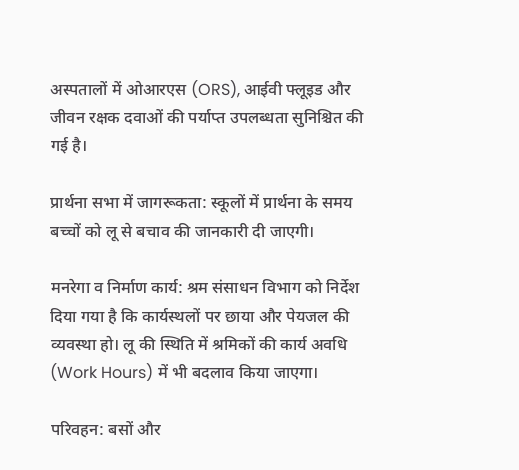अस्पतालों में ओआरएस (ORS), आईवी फ्लूइड और जीवन रक्षक दवाओं की पर्याप्त उपलब्धता सुनिश्चित की गई है।

प्रार्थना सभा में जागरूकता: स्कूलों में प्रार्थना के समय बच्चों को लू से बचाव की जानकारी दी जाएगी।

मनरेगा व निर्माण कार्य: श्रम संसाधन विभाग को निर्देश दिया गया है कि कार्यस्थलों पर छाया और पेयजल की व्यवस्था हो। लू की स्थिति में श्रमिकों की कार्य अवधि (Work Hours) में भी बदलाव किया जाएगा।

परिवहन: बसों और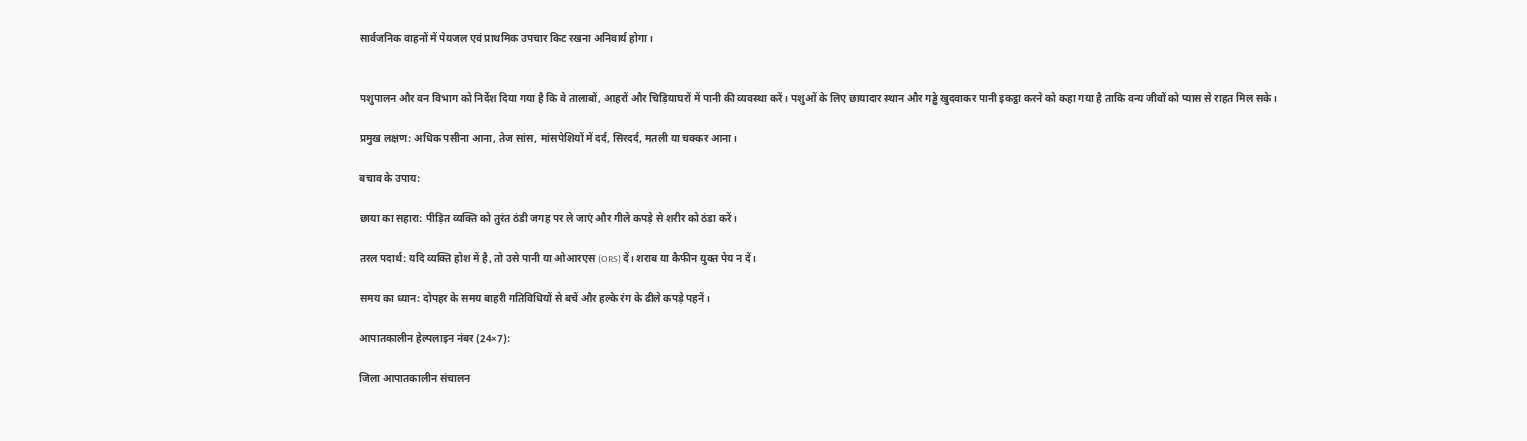सार्वजनिक वाहनों में पेयजल एवं प्राथमिक उपचार किट रखना अनिवार्य होगा।


पशुपालन और वन विभाग को निर्देश दिया गया है कि वे तालाबों, आहरों और चिड़ियाघरों में पानी की व्यवस्था करें। पशुओं के लिए छायादार स्थान और गड्ढे खुदवाकर पानी इकट्ठा करने को कहा गया है ताकि वन्य जीवों को प्यास से राहत मिल सके।

प्रमुख लक्षण: अधिक पसीना आना, तेज सांस, मांसपेशियों में दर्द, सिरदर्द, मतली या चक्कर आना।

बचाव के उपाय:

छाया का सहारा: पीड़ित व्यक्ति को तुरंत ठंडी जगह पर ले जाएं और गीले कपड़े से शरीर को ठंडा करें।

तरल पदार्थ: यदि व्यक्ति होश में है, तो उसे पानी या ओआरएस (ORS) दें। शराब या कैफीन युक्त पेय न दें।

समय का ध्यान: दोपहर के समय बाहरी गतिविधियों से बचें और हल्के रंग के ढीले कपड़े पहनें।

आपातकालीन हेल्पलाइन नंबर (24×7):

जिला आपातकालीन संचालन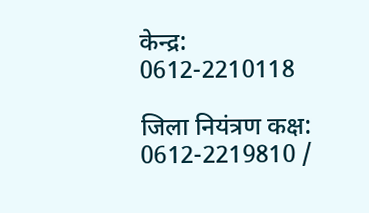केन्द्र: 0612-2210118

जिला नियंत्रण कक्ष: 0612-2219810 /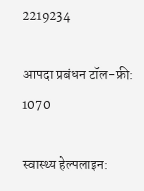2219234

आपदा प्रबंधन टॉल-फ्री: 1070

स्वास्थ्य हेल्पलाइन: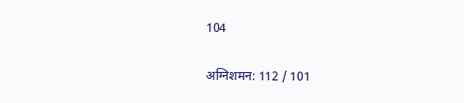104

अग्निशमन: 112 / 101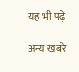यह भी पढ़े

अन्य खबरे